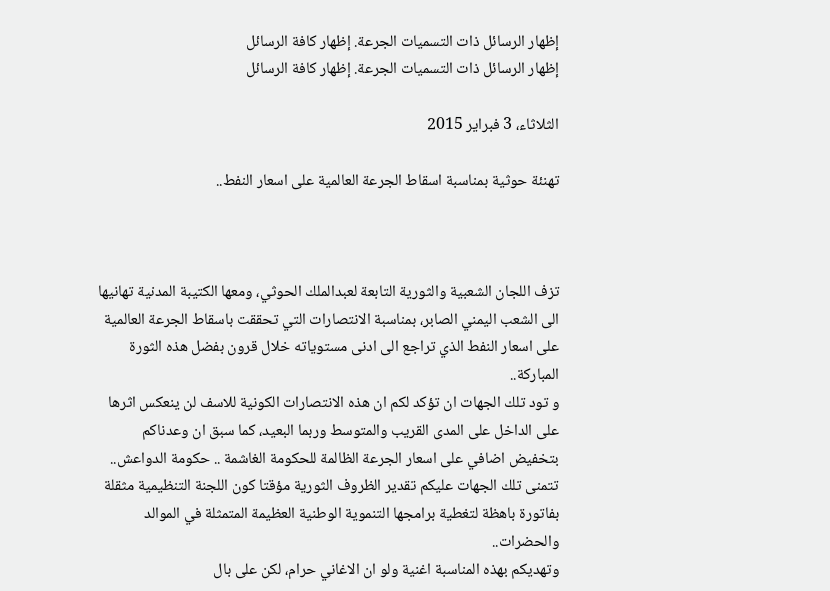إظهار الرسائل ذات التسميات الجرعة. إظهار كافة الرسائل
إظهار الرسائل ذات التسميات الجرعة. إظهار كافة الرسائل

الثلاثاء، 3 فبراير 2015

تهنئة حوثية بمناسبة اسقاط الجرعة العالمية على اسعار النفط..



تزف اللجان الشعبية والثورية التابعة لعبدالملك الحوثي، ومعها الكتيبة المدنية تهانيها الى الشعب اليمني الصابر، بمناسبة الانتصارات التي تحققت باسقاط الجرعة العالمية على اسعار النفط الذي تراجع الى ادنى مستوياته خلال قرون بفضل هذه الثورة المباركة..
و تود تلك الجهات ان تؤكد لكم ان هذه الانتصارات الكونية للاسف لن ينعكس اثرها على الداخل على المدى القريب والمتوسط وربما البعيد، كما سبق ان وعدناكم بتخفيض اضافي على اسعار الجرعة الظالمة للحكومة الغاشمة .. حكومة الدواعش..
تتمنى تلك الجهات عليكم تقدير الظروف الثورية مؤقتا كون اللجنة التنظيمية مثقلة بفاتورة باهظة لتغطية برامجها التنموية الوطنية العظيمة المتمثلة في الموالد والحضرات..
وتهديكم بهذه المناسبة اغنية ولو ان الاغاني حرام، لكن على بال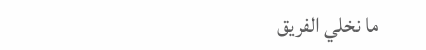ما نخلي الفريق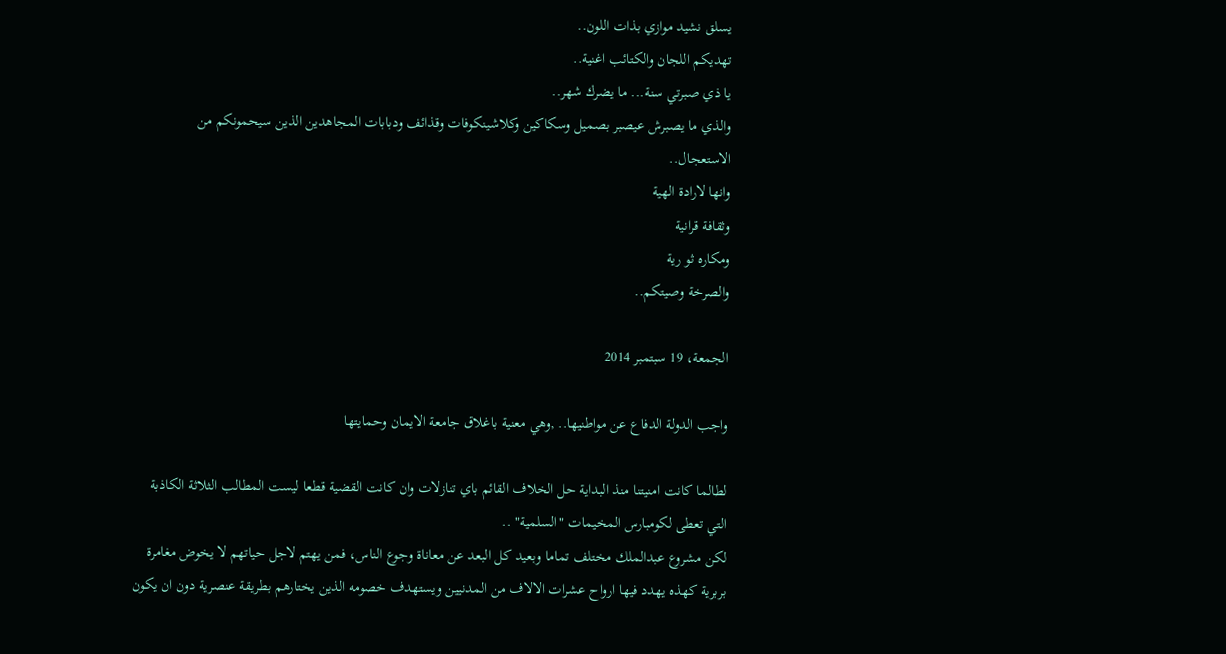يسلق نشيد موازي بذات اللون..
تهديكم اللجان والكتائب اغنية..
يا ذي صبرتي سنة... ما يضرك شهر..
والذي ما يصبرش عيصبر بصميل وسكاكين وكلاشينكوفات وقذائف ودبابات المجاهدين الذين سيحمونكم من الاستعجال..
وانها لارادة الهية
وثقافة قرانية
ومكاره ثو رية
والصرخة وصيتكم..

الجمعة، 19 سبتمبر 2014

واجب الدولة الدفاع عن مواطنيها.. ,وهي معنية باغلاق جامعة الايمان وحمايتها

لطالما كانت امنيتنا منذ البداية حل الخلاف القائم باي تنازلات وان كانت القضية قطعا ليست المطالب الثلاثة الكاذبة التي تعطى لكومبارس المخيمات "السلمية" ..
لكن مشروع عبدالملك مختلف تماما وبعيد كل البعد عن معاناة وجوع الناس، فمن يهتم لاجل حياتهم لا يخوض مغامرة بربرية كهذه يهدد فيها ارواح عشرات الالاف من المدنيين ويستهدف خصومه الذين يختارهم بطريقة عنصرية دون ان يكون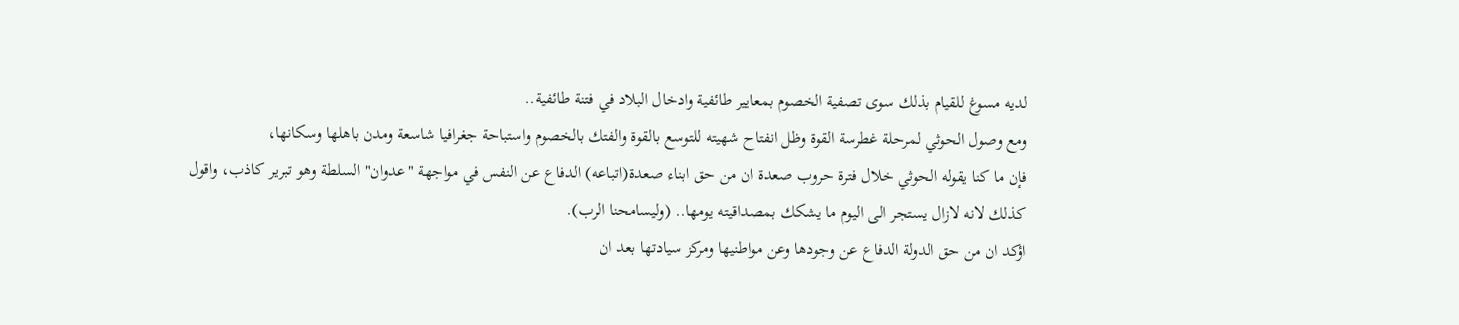لديه مسوغ للقيام بذلك سوى تصفية الخصوم بمعايير طائفية وادخال البلاد في فتنة طائفية..
ومع وصول الحوثي لمرحلة غطرسة القوة وظل انفتاح شهيته للتوسع بالقوة والفتك بالخصوم واستباحة جغرافيا شاسعة ومدن باهلها وسكانها،
فإن ما كنا يقوله الحوثي خلال فترة حروب صعدة ان من حق ابناء صعدة(اتباعه) الدفاع عن النفس في مواجهة "عدوان" السلطة وهو تبرير كاذب، واقول كذلك لانه لازال يستجر الى اليوم ما يشكك بمصداقيته يومها.. (وليسامحنا الرب).
اؤكد ان من حق الدولة الدفاع عن وجودها وعن مواطنيها ومركز سيادتها بعد ان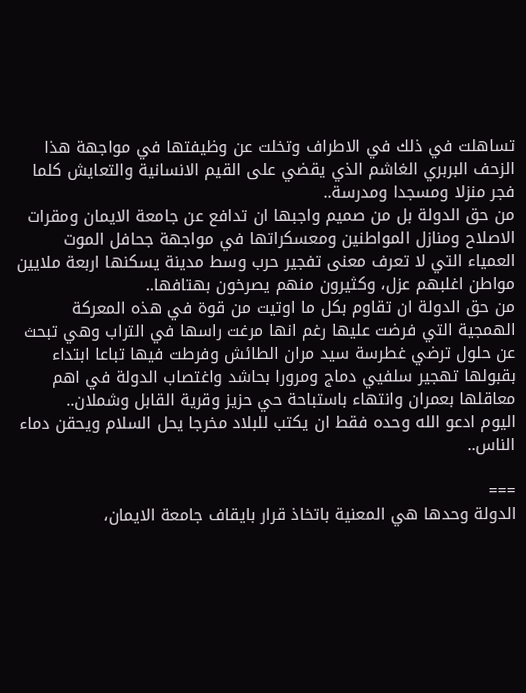تساهلت في ذلك في الاطراف وتخلت عن وظيفتها في مواجهة هذا الزحف البربري الغاشم الذي يقضي على القيم الانسانية والتعايش كلما فجر منزلا ومسجدا ومدرسة..
من حق الدولة بل من صميم واجبها ان تدافع عن جامعة الايمان ومقرات الاصلاح ومنازل المواطنين ومعسكراتها في مواجهة جحافل الموت العمياء التي لا تعرف معنى تفجير حرب وسط مدينة يسكنها اربعة ملايين مواطن اغلبهم عزل، وكثيرون منهم يصرخون بهتافها..
من حق الدولة ان تقاوم بكل ما اوتيت من قوة في هذه المعركة الهمجية التي فرضت عليها رغم انها مرغت راسها في التراب وهي تبحث عن حلول ترضي غطرسة سيد مران الطائش وفرطت فيها تباعا ابتداء بقبولها تهجير سلفيي دماج ومرورا بحاشد واغتصاب الدولة في اهم معاقلها بعمران وانتهاء باستباحة حي حزيز وقرية القابل وشملان..
اليوم ادعو الله وحده فقط ان يكتب للبلاد مخرجا يحل السلام ويحقن دماء الناس..

===
الدولة وحدها هي المعنية باتخاذ قرار بايقاف جامعة الايمان،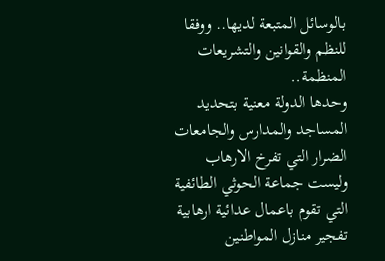بالوسائل المتبعة لديها.. ووفقا للنظم والقوانين والتشريعات المنظمة..
وحدها الدولة معنية بتحديد المساجد والمدارس والجامعات الضرار التي تفرخ الارهاب وليست جماعة الحوثي الطائفية التي تقوم باعمال عدائية ارهابية تفجير منازل المواطنين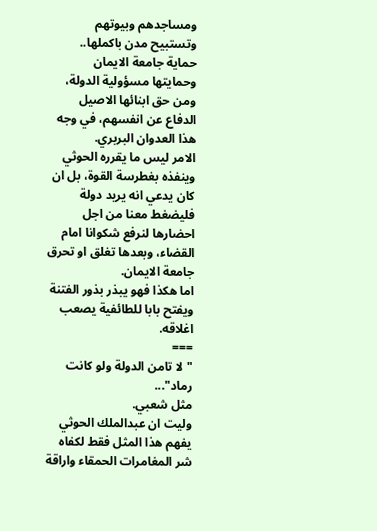ومساجدهم وبيوتهم وتستبيح مدن باكملها..
حماية جامعة الايمان وحمايتها مسؤولية الدولة، ومن حق ابنائها الاصيل الدفاع عن انفسهم، في وجه هذا العدوان البربري.
الامر ليس ما يقرره الحوثي وينفذه بغطرسة القوة، بل ان كان يدعي انه يريد دولة فليضغط معنا من اجل احضارها لنرفع شكوانا امام القضاء، وبعدها تغلق او تحرق جامعة الايمان.
اما هكذا فهو يبذر بذور الفتنة ويفتح بابا للطائفية يصعب اغلاقه.
===
"لا تامن الدولة ولو كانت رماد"...
مثل شعبي.
وليت ان عبدالملك الحوثي يفهم هذا المثل فقط لكفاه شر المغامرات الحمقاء واراقة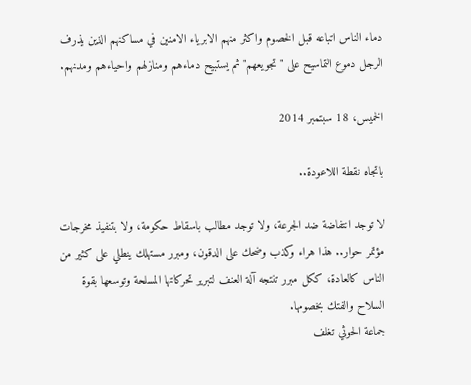دماء الناس اتباعه قبل الخصوم واكثر منهم الابرياء الامنين في مساكنهم الذين يذرف الرجل دموع التماسيح على "تجويعهم" ثم يستبيح دماءهم ومنازلهم واحياءهم ومدنهم.

الخميس، 18 سبتمبر 2014

باتجاه نقطة اللاعودة..

لا توجد انتفاضة ضد الجرعة، ولا توجد مطالب باسقاط حكومة، ولا بتنفيذ مخرجات مؤتمر حوار.. هذا هراء وكذب وضحك على الدقون، ومبرر مستهلك ينطلي على كثير من الناس كالعادة، ككل مبرر تنتجه آلة العنف لتبرير تحركاتها المسلحة وتوسعها بقوة السلاح والفتك بخصومها.
جماعة الحوثي تغلف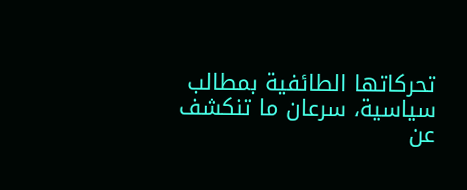تحركاتها الطائفية بمطالب سياسية، سرعان ما تنكشف عن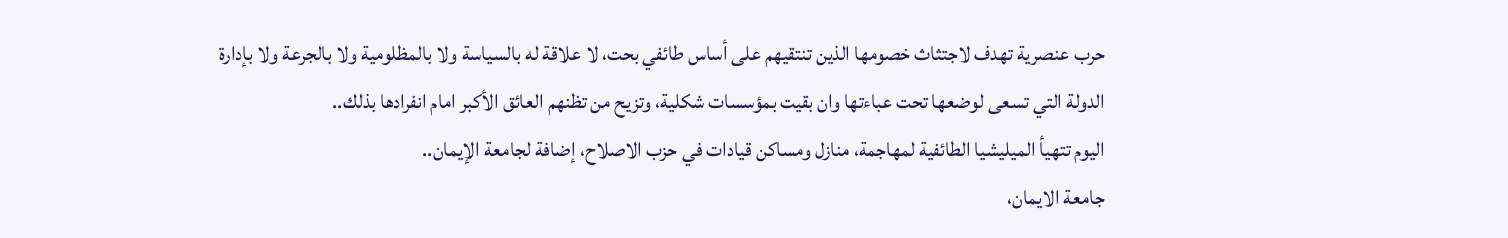حرب عنصرية تهدف لاجتثاث خصومها الذين تنتقيهم على أساس طائفي بحت، لا علاقة له بالسياسة ولا بالمظلومية ولا بالجرعة ولا بإدارة الدولة التي تسعى لوضعها تحت عباءتها وان بقيت بمؤسسات شكلية، وتزيح من تظنهم العائق الأكبر امام انفرادها بذلك..
اليوم تتهيأ الميليشيا الطائفية لمهاجمة، منازل ومساكن قيادات في حزب الاصلاح، إضافة لجامعة الإيمان..
جامعة الايمان،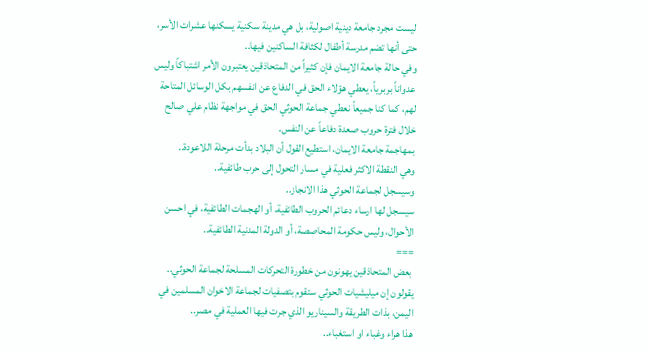ليست مجرد جامعة دينية اصولية، بل هي مدينة سكنية يسكنها عشرات الأسر، حتى أنها تضم مدرسة أطفال لكثافة الساكنين فيها..
وفي حالة جامعة الايمان فإن كثيراً من المتحاذقين يعتبرون الأمر اشتباكاً وليس عدواناً بربرياً، يعطي هؤلاء الحق في الدفاع عن انفسهم بكل الوسائل المتاحة لهم، كما كنا جميعاً نعطي جماعة الحوثي الحق في مواجهة نظام علي صالح خلال فترة حروب صعدة دفاعاً عن النفس.
بمهاجمة جامعة الايمان، استطيع القول أن البلاد بدأت مرحلة اللاعودة..
وهي النقطة الاكثر فعلية في مسار التحول إلى حرب طائفية..
وسيسجل لجماعة الحوثي هذا الانجاز..
سيسجل لها ارساء دعائم الحروب الطائفية، أو الهجمات الطائفية، في احسن الأحوال، وليس حكومة المحاصصة، أو الدولة المدنية الطائفية..
===
 بعض المتحاذقين يهونون من خطورة التحركات المسلحة لجماعة الحوثي..
يقولون إن ميليشيات الحوثي ستقوم بتصفيات لجماعة الاخوان المسلمين في اليمن، بذات الطريقة والسيناريو الذي جرت فيها العملية في مصر..
هذا هراء وغباء او استغباء..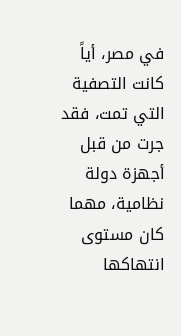في مصر، أياً كانت التصفية التي تمت، فقد جرت من قبل أجهزة دولة نظامية، مهما كان مستوى انتهاكها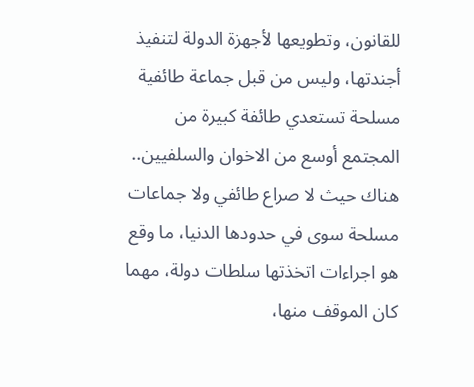للقانون، وتطويعها لأجهزة الدولة لتنفيذ أجندتها، وليس من قبل جماعة طائفية مسلحة تستعدي طائفة كبيرة من المجتمع أوسع من الاخوان والسلفيين..
هناك حيث لا صراع طائفي ولا جماعات مسلحة سوى في حدودها الدنيا، ما وقع هو اجراءات اتخذتها سلطات دولة، مهما كان الموقف منها،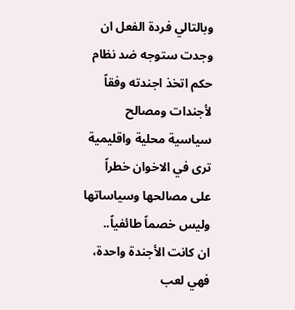وبالتالي فردة الفعل ان وجدت ستوجه ضد نظام حكم اتخذ اجندته وفقاً لأجندات ومصالح سياسية محلية واقليمية ترى في الاخوان خطراً على مصالحها وسياساتها وليس خصماً طائفياً..
ان كانت الأجندة واحدة، فهي لعب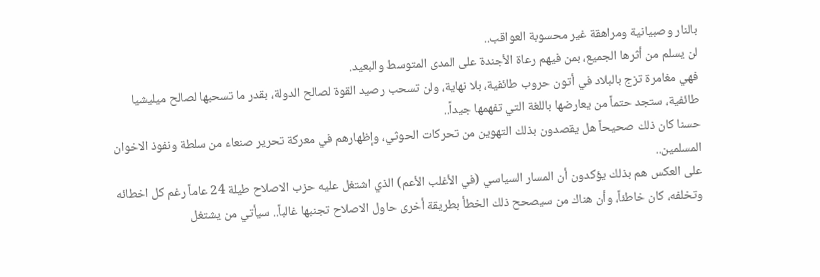بالنار وصبيانية ومراهقة غير محسوبة العواقب..
لن يسلم من أثرها الجميع، بمن فيهم رعاة الأجندة على المدى المتوسط والبعيد.
فهي مغامرة تزج بالبلاد في أتون حروب طائفية، بلا نهاية، ولن تسحب رصيد القوة لصالح الدولة، بقدر ما تسحبها لصالح ميليشيا طائفية، ستجد حتماً من يعارضها باللغة التي تفهمها جيداً..
حسنا كان ذلك صحيحاً هل يقصدون بذلك التهوين من تحركات الحوثي، وإظهارهم في معركة تحرير صنعاء من سلطة ونفوذ الاخوان المسلمين..
على العكس هم بذلك يؤكدون أن المسار السياسي (في الأغلب الأعم) الذي اشتغل عليه حزب الاصلاح طيلة 24 عاماً رغم كل اخطائه وتخلفه، كان خاطئاً، وأن هناك من سيصحح ذلك الخطأ بطريقة أخرى حاول الاصلاح تجنبها غالباً.. سيأتي من يشتغل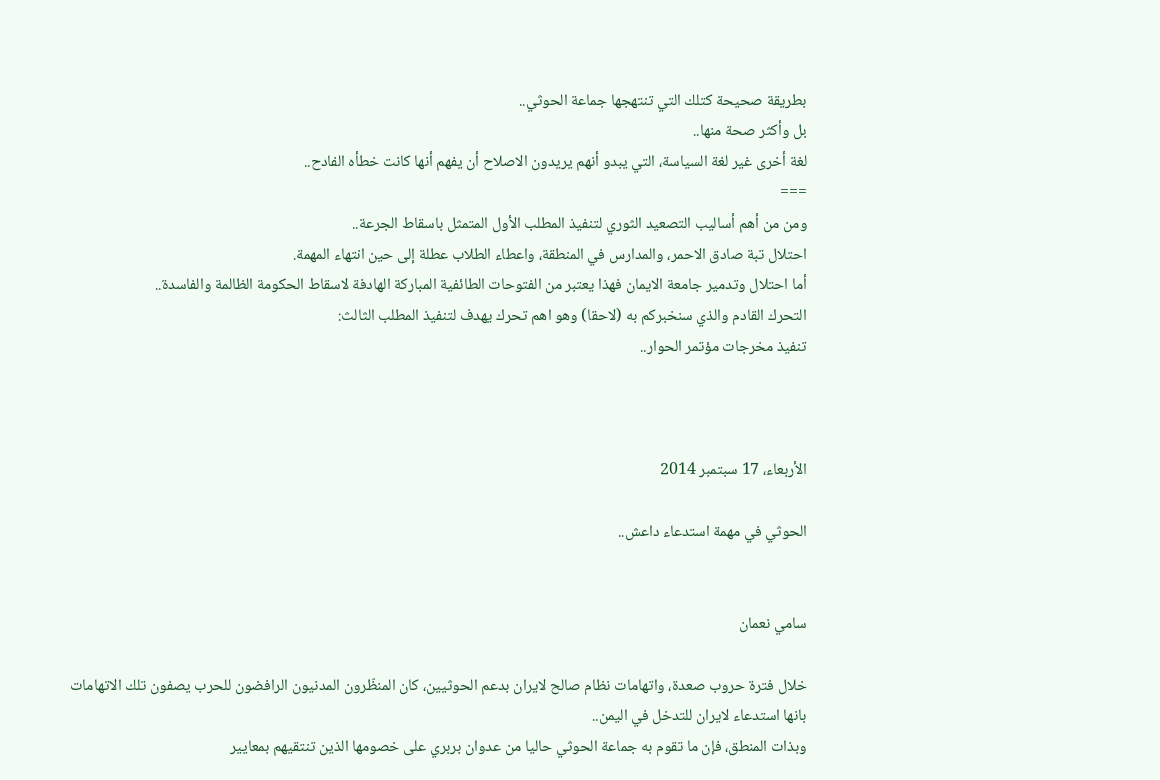بطريقة صحيحة كتلك التي تنتهجها جماعة الحوثي..
بل وأكثر صحة منها..
لغة أخرى غير لغة السياسة، التي يبدو أنهم يريدون الاصلاح أن يفهم أنها كانت خطأه الفادح..
===
ومن من أهم أساليب التصعيد الثوري لتنفيذ المطلب الأول المتمثل باسقاط الجرعة..
احتلال تبة صادق الاحمر، والمدارس في المنطقة، واعطاء الطلاب عطلة إلى حين انتهاء المهمة.
أما احتلال وتدمير جامعة الايمان فهذا يعتبر من الفتوحات الطائفية المباركة الهادفة لاسقاط الحكومة الظالمة والفاسدة..
التحرك القادم والذي سنخبركم به (لاحقا) وهو اهم تحرك يهدف لتنفيذ المطلب الثالث:
تنفيذ مخرجات مؤتمر الحوار..



الأربعاء، 17 سبتمبر 2014

الحوثي في مهمة استدعاء داعش..


سامي نعمان

خلال فترة حروب صعدة، واتهامات نظام صالح لايران بدعم الحوثيين، كان المنظّرون المدنيون الرافضون للحرب يصفون تلك الاتهامات بانها استدعاء لايران للتدخل في اليمن..
وبذات المنطق، فإن ما تقوم به جماعة الحوثي حاليا من عدوان بربري على خصومها الذين تنتقيهم بمعايير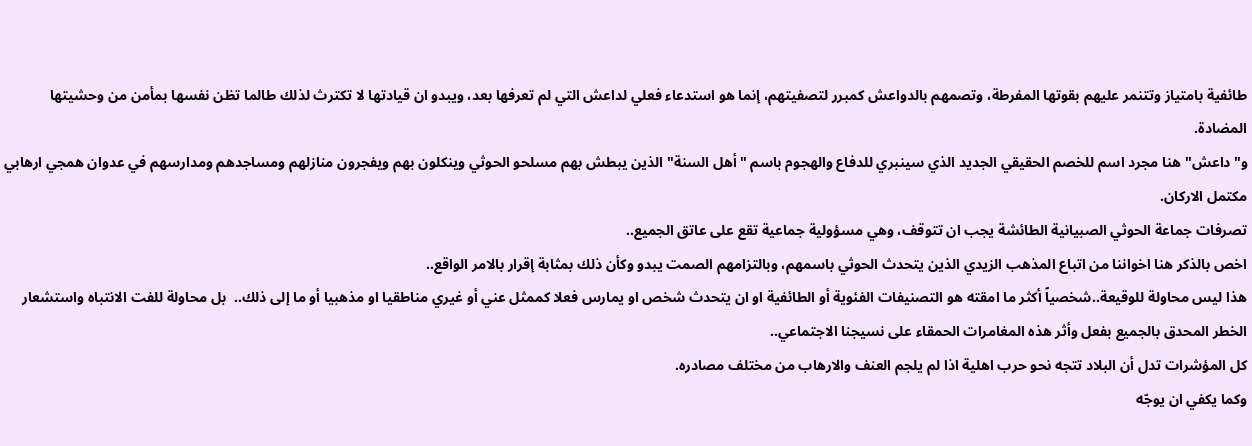طائفية بامتياز وتتنمر عليهم بقوتها المفرطة، وتصمهم بالدواعش كمبرر لتصفيتهم، إنما هو استدعاء فعلي لداعش التي لم تعرفها بعد، ويبدو ان قيادتها لا تكترث لذلك طالما تظن نفسها بمأمن من وحشيتها المضادة.
و"داعش" هنا مجرد اسم للخصم الحقيقي الجديد الذي سينبري للدفاع والهجوم باسم "أهل السنة" الذين يبطش بهم مسلحو الحوثي وينكلون بهم ويفجرون منازلهم ومساجدهم ومدارسهم في عدوان همجي ارهابي مكتمل الاركان.
تصرفات جماعة الحوثي الصبيانية الطائشة يجب ان تتوقف، وهي مسؤولية جماعية تقع على عاتق الجميع..
اخص بالذكر هنا اخواننا من اتباع المذهب الزيدي الذين يتحدث الحوثي باسمهم، وبالتزامهم الصمت يبدو وكأن ذلك بمثابة إقرار بالامر الواقع..
هذا ليس محاولة للوقيعة..شخصياً أكثر ما امقته هو التصنيفات الفئوية أو الطائفية او ان يتحدث شخص او يمارس فعلا كممثل عني أو غيري مناطقيا او مذهبيا أو ما إلى ذلك..  بل محاولة للفت الانتباه واستشعار الخطر المحدق بالجميع بفعل وأثر هذه المغامرات الحمقاء على نسيجنا الاجتماعي..
كل المؤشرات تدل أن البلاد تتجه نحو حرب اهلية اذا لم يلجم العنف والارهاب من مختلف مصادره.
وكما يكفي ان يوجّه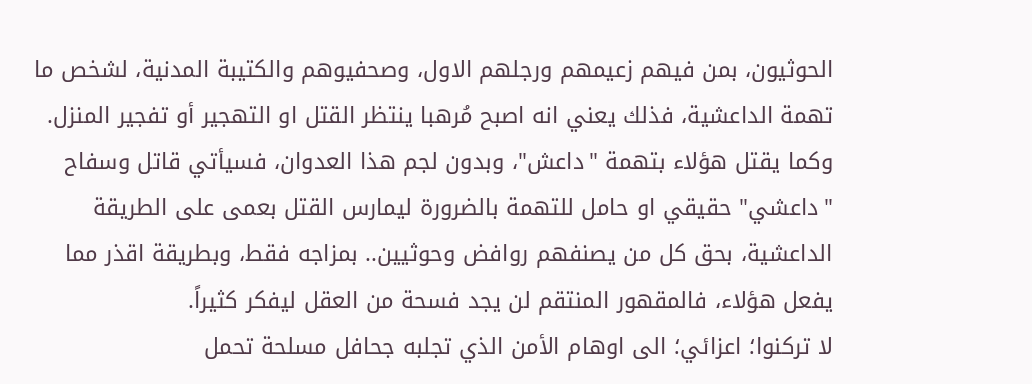الحوثيون، بمن فيهم زعيمهم ورجلهم الاول، وصحفيوهم والكتيبة المدنية، لشخص ما تهمة الداعشية، فذلك يعني انه اصبح مُرهبا ينتظر القتل او التهجير أو تفجير المنزل.
وكما يقتل هؤلاء بتهمة "داعش"، وبدون لجم هذا العدوان، فسيأتي قاتل وسفاح "داعشي" حقيقي او حامل للتهمة بالضرورة ليمارس القتل بعمى على الطريقة الداعشية، بحق كل من يصنفهم روافض وحوثيين.. بمزاجه فقط، وبطريقة اقذر مما يفعل هؤلاء، فالمقهور المنتقم لن يجد فسحة من العقل ليفكر كثيراً.
لا تركنوا؛ اعزائي؛ الى اوهام الأمن الذي تجلبه جحافل مسلحة تحمل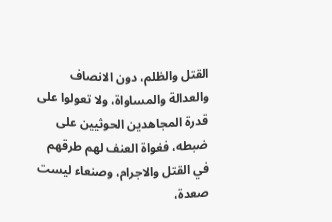القتل والظلم، دون الانصاف والعدالة والمساواة، ولا تعولوا على قدرة المجاهدين الحوثيين على ضبطه، فغواة العنف لهم طرقهم في القتل والاجرام، وصنعاء ليست صعدة،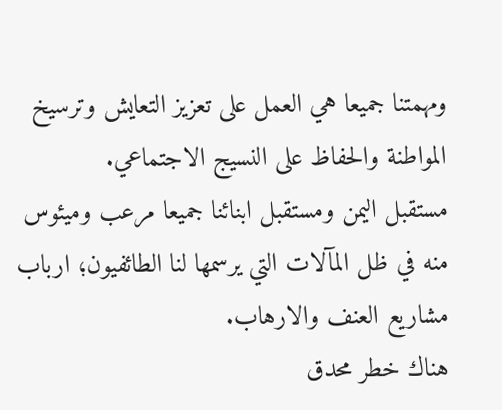ومهمتنا جميعا هي العمل على تعزيز التعايش وترسيخ المواطنة والحفاظ على النسيج الاجتماعي.
مستقبل اليمن ومستقبل ابنائنا جميعا مرعب وميئوس منه في ظل المآلات التي يرسمها لنا الطائفيون؛ ارباب مشاريع العنف والارهاب.
هناك خطر محدق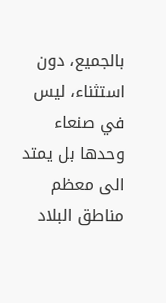بالجميع، دون استثناء، ليس في صنعاء وحدها بل يمتد الى معظم مناطق البلاد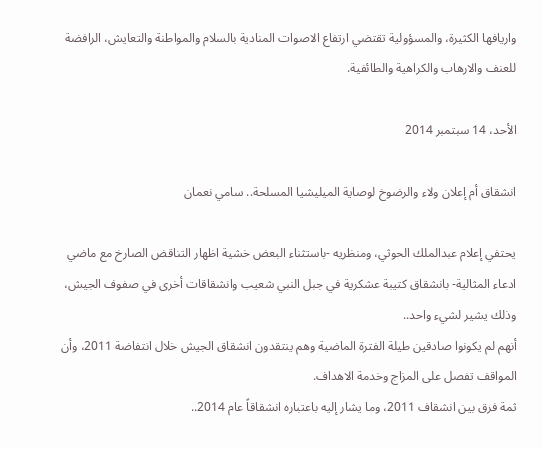واريافها الكثيرة، والمسؤولية تقتضي ارتفاع الاصوات المنادية بالسلام والمواطنة والتعايش، الرافضة للعنف والارهاب والكراهية والطائفية.

الأحد، 14 سبتمبر 2014

انشقاق أم إعلان ولاء والرضوخ لوصاية الميليشيا المسلحة.. سامي نعمان

يحتفي إعلام عبدالملك الحوثي، ومنظريه -باستثناء البعض خشية اظهار التناقض الصارخ مع ماضي ادعاء المثالية- بانشقاق كتيبة عشكرية في جبل النبي شعيب وانشقاقات أخرى في صفوف الجيش، وذلك يشير لشيء واحد..
أنهم لم يكونوا صادقين طيلة الفترة الماضية وهم ينتقدون انشقاق الجيش خلال انتفاضة 2011، وأن المواقف تفصل على المزاج وخدمة الاهداف.
ثمة فرق بين انشقاف 2011، وما يشار إليه باعتباره انشقاقاً عام 2014..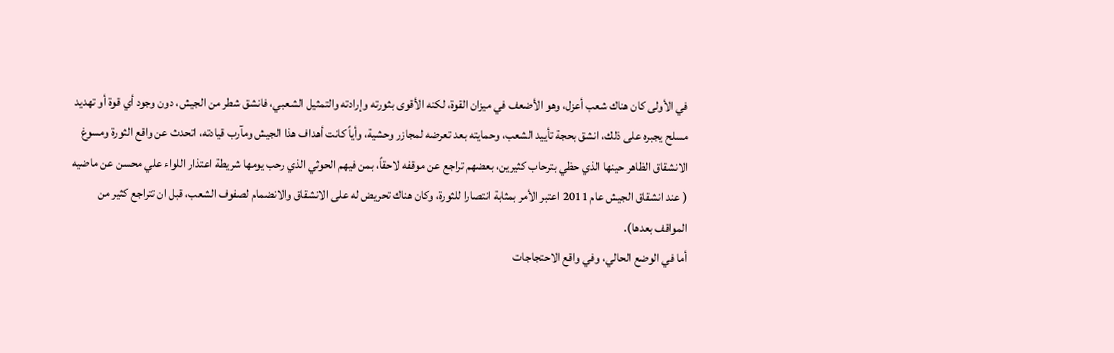في الأولى كان هناك شعب أعزل، وهو الأضعف في ميزان القوة، لكنه الأقوى بثورته وإرادته والتمثيل الشعبي، فانشق شطر من الجيش، دون وجود أي قوة أو تهديد مسلح يجبره على ذلك، انشق بحجة تأييد الشعب، وحمايته بعد تعرضه لمجازر وحشية، وأياً كانت أهداف هذا الجيش ومآرب قيادته، اتحدث عن واقع الثورة ومسوغ الانشقاق الظاهر حينها الذي حظي بترحاب كثيرين، بعضهم تراجع عن موقفه لاحقاً، بمن فيهم الحوثي الذي رحب يومها شريطة اعتذار اللواء علي محسن عن ماضيه ( عند انشقاق الجيش عام 2011 اعتبر الأمر بمثابة انتصارا للثورة، وكان هناك تحريض له على الانشقاق والانضمام لصفوف الشعب، قبل ان تتراجع كثير من المواقف بعدها).
أما في الوضع الحالي، وفي واقع الاحتجاجات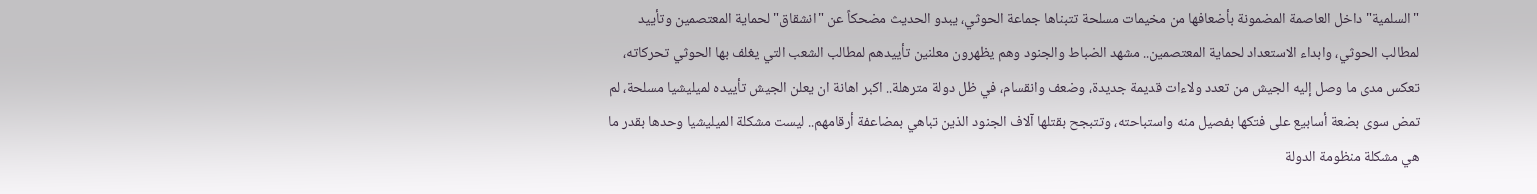"السلمية" داخل العاصمة المضمونة بأضعافها من مخيمات مسلحة تتبناها جماعة الحوثي، يبدو الحديث مضحكاً عن "انشقاق" لحماية المعتصمين وتأييد لمطالب الحوثي، وابداء الاستعداد لحماية المعتصمين.. مشهد الضباط والجنود وهم يظهرون معلنين تأييدهم لمطالب الشعب التي يغلف بها الحوثي تحركاته، تعكس مدى ما وصل إليه الجيش من تعدد ولاءات قديمة جديدة، وضعف وانقسام، في ظل دولة مترهلة.. اكبر اهانة ان يعلن الجيش تأييده لميليشيا مسلحة، لم تمض سوى بضعة أسابيع على فتكها بفصيل منه واستباحته، وتتبجح بقتلها آلاف الجنود الذين تباهي بمضاعفة أرقامهم.. ليست مشكلة الميليشيا وحدها بقدر ما هي مشكلة منظومة الدولة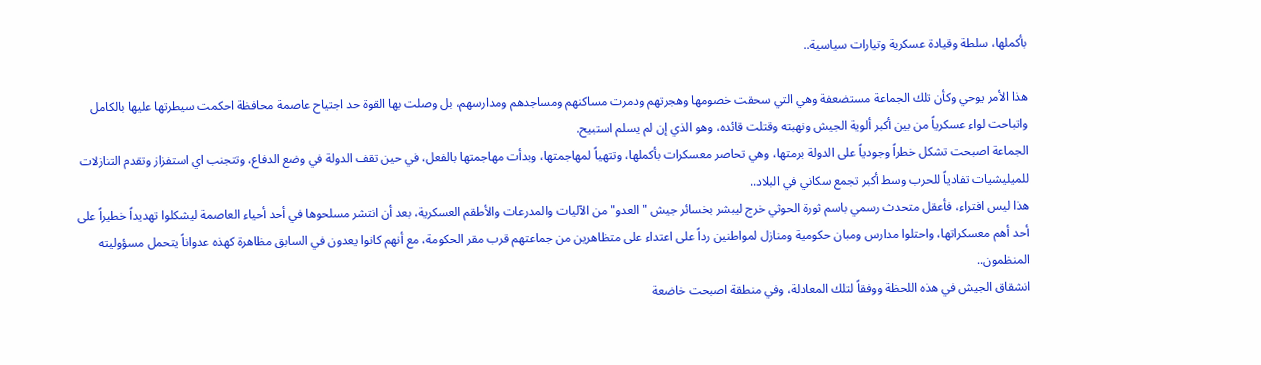بأكملها، سلطة وقيادة عسكرية وتيارات سياسية..

هذا الأمر يوحي وكأن تلك الجماعة مستضعفة وهي التي سحقت خصومها وهجرتهم ودمرت مساكنهم ومساجدهم ومدارسهم، بل وصلت بها القوة حد اجتياح عاصمة محافظة احكمت سيطرتها عليها بالكامل واتباحت لواء عسكرياً من بين أكبر ألوية الجيش ونهبته وقتلت قائده، وهو الذي إن لم يسلم استبيح.
الجماعة اصبحت تشكل خطراً وجودياً على الدولة برمتها، وهي تحاصر معسكرات بأكملها، وتتهياً لمهاجمتها، وبدأت مهاجمتها بالفعل، في حين تقف الدولة في وضع الدفاع، وتتجنب اي استفزاز وتقدم التنازلات للميليشيات تفادياً للحرب وسط أكبر تجمع سكاني في البلاد..
هذا ليس افتراء، فأعقل متحدث رسمي باسم ثورة الحوثي خرج ليبشر بخسائر جيش "العدو" من الآليات والمدرعات والأطقم العسكرية، بعد أن انتشر مسلحوها في أحد أحياء العاصمة ليشكلوا تهديداً خطيراً على أحد أهم معسكراتها، واحتلوا مدارس ومبان حكومية ومنازل لمواطنين رداً على اعتداء على متظاهرين من جماعتهم قرب مقر الحكومة، مع أنهم كانوا يعدون في السابق مظاهرة كهذه عدواناً يتحمل مسؤوليته المنظمون..
انشقاق الجيش في هذه اللحظة ووفقاً لتلك المعادلة، وفي منطقة اصبحت خاضعة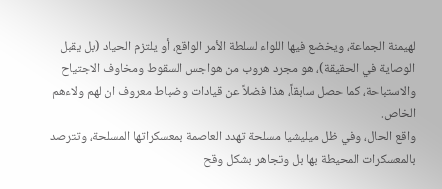لهيمنة الجماعة، ويخضع فيها اللواء لسلطة الأمر الواقع، أو يلتزم الحياد (بل يقبل الوصاية في الحقيقة)، هو مجرد هروب من هواجس السقوط ومخاوف الاجتياح والاستباحة، كما حصل سابقاً، هذا فضلاً عن قيادات وضباط معروف ان لهم ولاءهم الخاص.
واقع الحال، وفي ظل ميليشيا مسلحة تهدد العاصمة بمعسكراتها المسلحة، وتترصد بالمعسكرات المحيطة بها بل وتجاهر بشكل وقح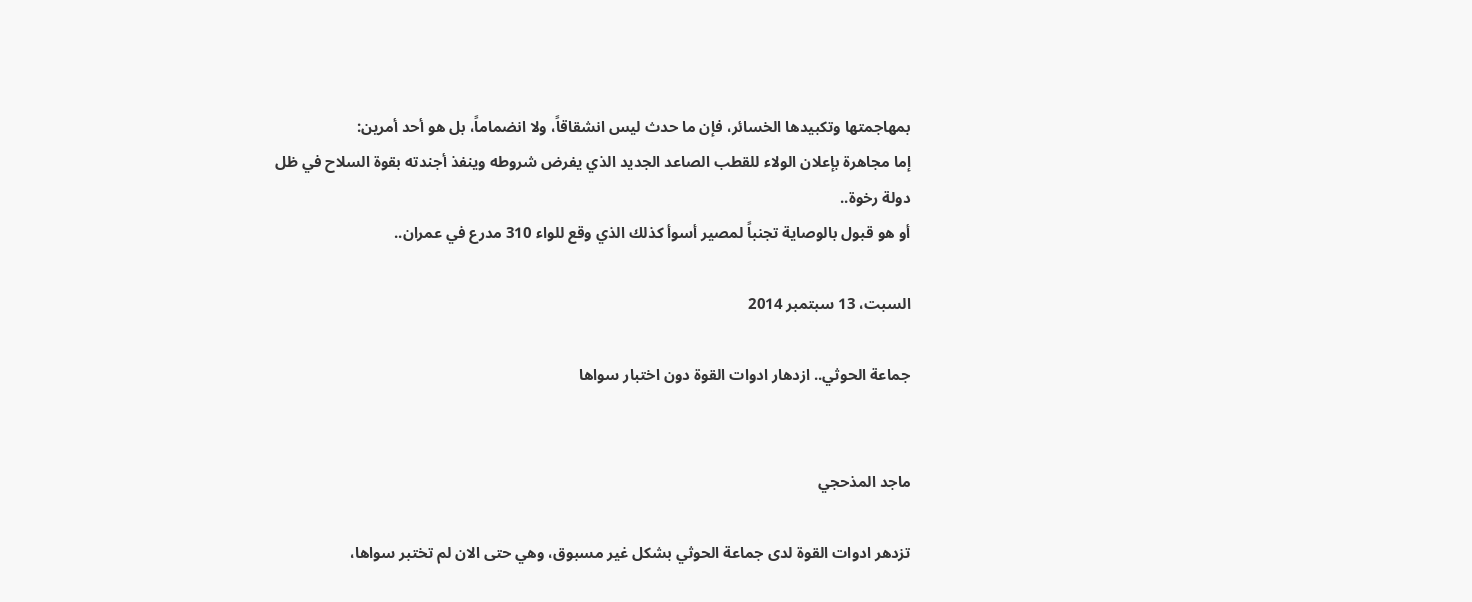بمهاجمتها وتكبيدها الخسائر، فإن ما حدث ليس انشقاقاً، ولا انضماماً، بل هو أحد أمرين:
إما مجاهرة بإعلان الولاء للقطب الصاعد الجديد الذي يفرض شروطه وينفذ أجندته بقوة السلاح في ظل دولة رخوة..
أو هو قبول بالوصاية تجنباً لمصير أسوأ كذلك الذي وقع للواء 310 مدرع في عمران..

السبت، 13 سبتمبر 2014

جماعة الحوثي.. ازدهار ادوات القوة دون اختبار سواها


ماجد المذحجي

تزدهر ادوات القوة لدى جماعة الحوثي بشكل غير مسبوق، وهي حتى الان لم تختبر سواها،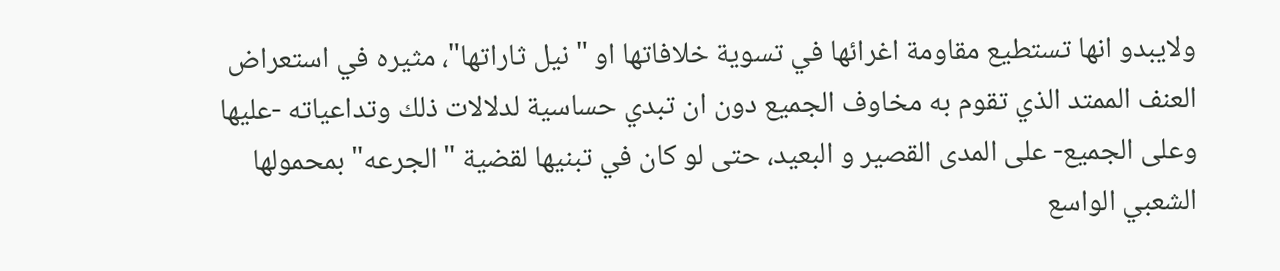ولايبدو انها تستطيع مقاومة اغرائها في تسوية خلافاتها او "نيل ثاراتها"، مثيره في استعراض العنف الممتد الذي تقوم به مخاوف الجميع دون ان تبدي حساسية لدلالات ذلك وتداعياته -عليها وعلى الجميع- على المدى القصير و البعيد، حتى لو كان في تبنيها لقضية "الجرعه" بمحمولها الشعبي الواسع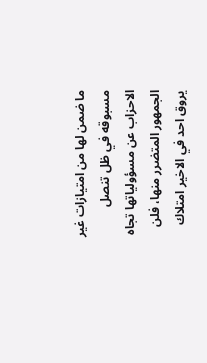ما ضمن لها من امتيازات غير مسبوقه في ظل تنصل الاحزاب عن مسؤولياتها تجاه الجمهور المتضرر منها، فلن يروق احد في الاخير امتلاك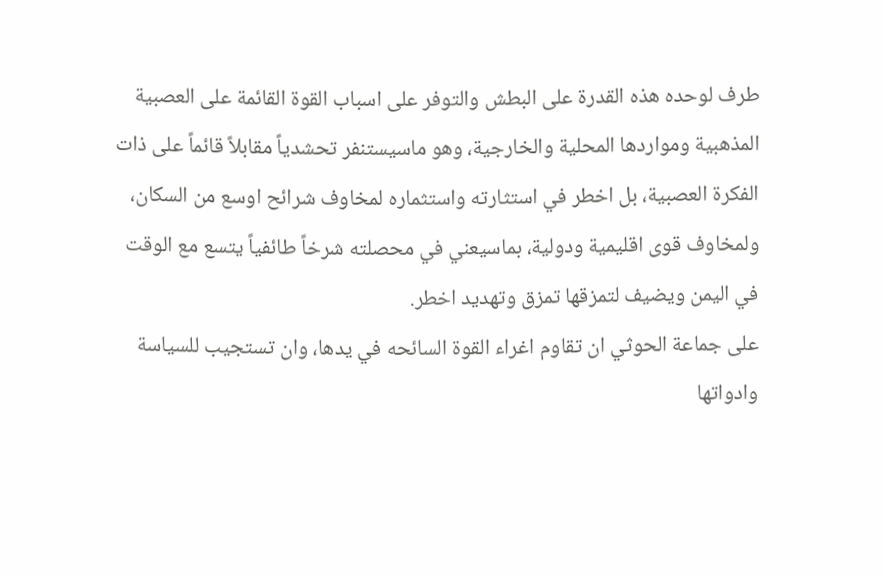طرف لوحده هذه القدرة على البطش والتوفر على اسباب القوة القائمة على العصبية المذهبية ومواردها المحلية والخارجية، وهو ماسيستنفر تحشدياً مقابلاً قائماً على ذات الفكرة العصبية، بل اخطر في استثارته واستثماره لمخاوف شرائح اوسع من السكان، ولمخاوف قوى اقليمية ودولية، بماسيعني في محصلته شرخاً طائفياً يتسع مع الوقت في اليمن ويضيف لتمزقها تمزق وتهديد اخطر.
على جماعة الحوثي ان تقاوم اغراء القوة السائحه في يدها، وان تستجيب للسياسة وادواتها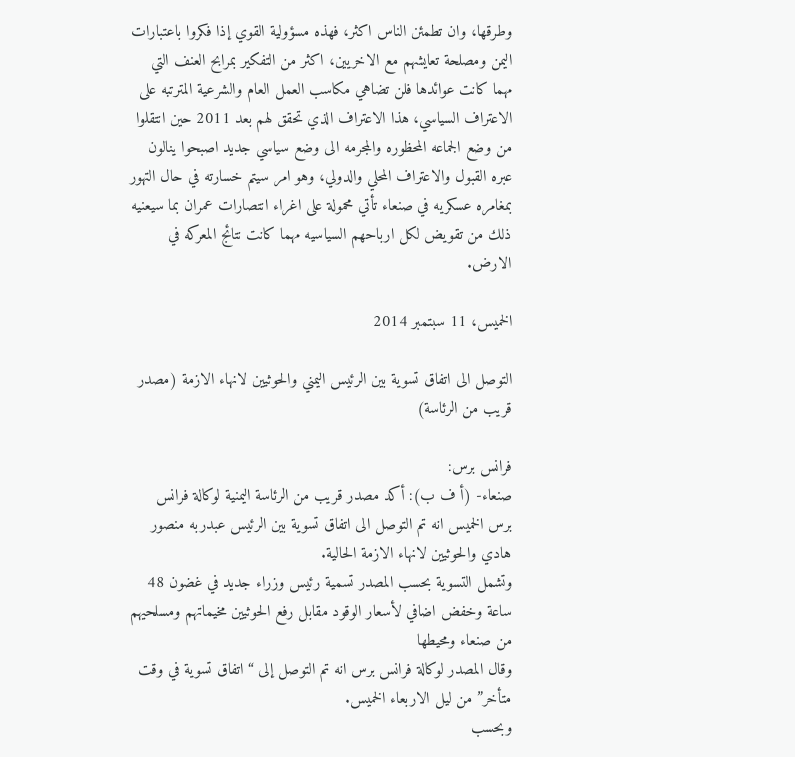وطرقها، وان تطمئن الناس اكثر، فهذه مسؤولية القوي إذا فكروا باعتبارات اليمن ومصلحة تعايشهم مع الاخريين، اكثر من التفكير بمرابح العنف التي مهما كانت عوائدها فلن تضاهي مكاسب العمل العام والشرعية المترتبه على الاعتراف السياسي، هذا الاعتراف الذي تحقق لهم بعد 2011 حين انتقلوا من وضع الجماعه المحظوره والمجرمه الى وضع سياسي جديد اصبحوا ينالون عبره القبول والاعتراف المحلي والدولي، وهو امر سيتم خسارته في حال التهور بمغامره عسكريه في صنعاء تأتي محمولة على اغراء انتصارات عمران بما سيعنيه ذلك من تقويض لكل ارباحهم السياسيه مهما كانت نتائج المعركه في الارض.

الخميس، 11 سبتمبر 2014

التوصل الى اتفاق تسوية بين الرئيس اليمني والحوثيين لانهاء الازمة (مصدر قريب من الرئاسة)

فرانس برس:
صنعاء- (أ ف ب): أكد مصدر قريب من الرئاسة اليمنية لوكالة فرانس برس الخميس انه تم التوصل الى اتفاق تسوية بين الرئيس عبدربه منصور هادي والحوثيين لانهاء الازمة الحالية.
وتشمل التسوية بحسب المصدر تسمية رئيس وزراء جديد في غضون 48 ساعة وخفض اضافي لأسعار الوقود مقابل رفع الحوثيين مخيماتهم ومسلحيهم من صنعاء ومحيطها
وقال المصدر لوكالة فرانس برس انه تم التوصل إلى “اتفاق تسوية في وقت متأخر” من ليل الاربعاء الخميس.
وبحسب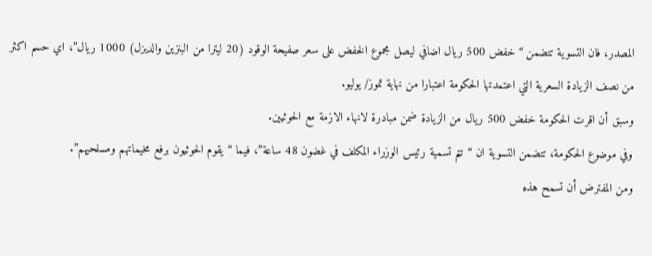المصدر، فان التسوية تتضمن “خفض 500 ريال اضافي ليصل مجموع الخفض على سعر صفيحة الوقود (20 ليترا من البنزين والديزل) 1000 ريال”، اي حسم اكثر من نصف الزيادة السعرية التي اعتمدتها الحكومة اعتبارا من نهاية تموز/ يوليو.
وسبق أن اقرت الحكومة خفض 500 ريال من الزيادة ضمن مبادرة لانهاء الازمة مع الحوثيين.
وفي موضوع الحكومة، تتضمن التسوية ان “تتم تسمية رئيس الوزراء المكلف في غضون 48 ساعة”، فيما “يقوم الحوثيون برفع مخيماتهم ومسلحيهم”.
ومن المفترض أن تسمح هذه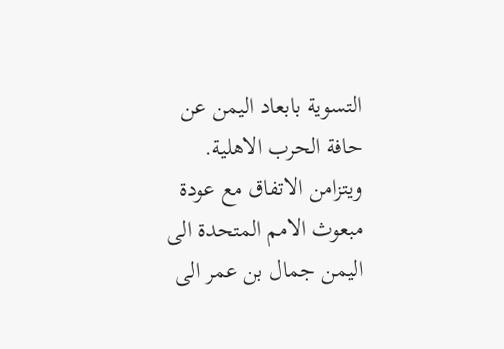التسوية بابعاد اليمن عن حافة الحرب الاهلية.
ويتزامن الاتفاق مع عودة مبعوث الامم المتحدة الى اليمن جمال بن عمر الى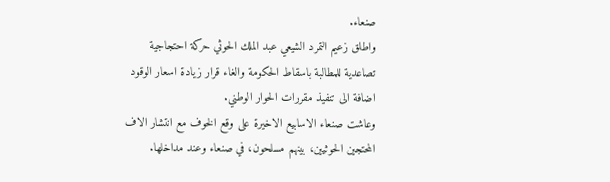صنعاء.
واطلق زعيم التمرد الشيعي عبد الملك الحوثي حركة احتجاجية تصاعدية للمطالبة باسقاط الحكومة والغاء قرار زيادة اسعار الوقود اضافة الى تنفيذ مقررات الحوار الوطني.
وعاشت صنعاء الاسابيع الاخيرة على وقع الخوف مع انتشار الاف المحتجين الحوثيين، بينهم مسلحون، في صنعاء وعند مداخلها.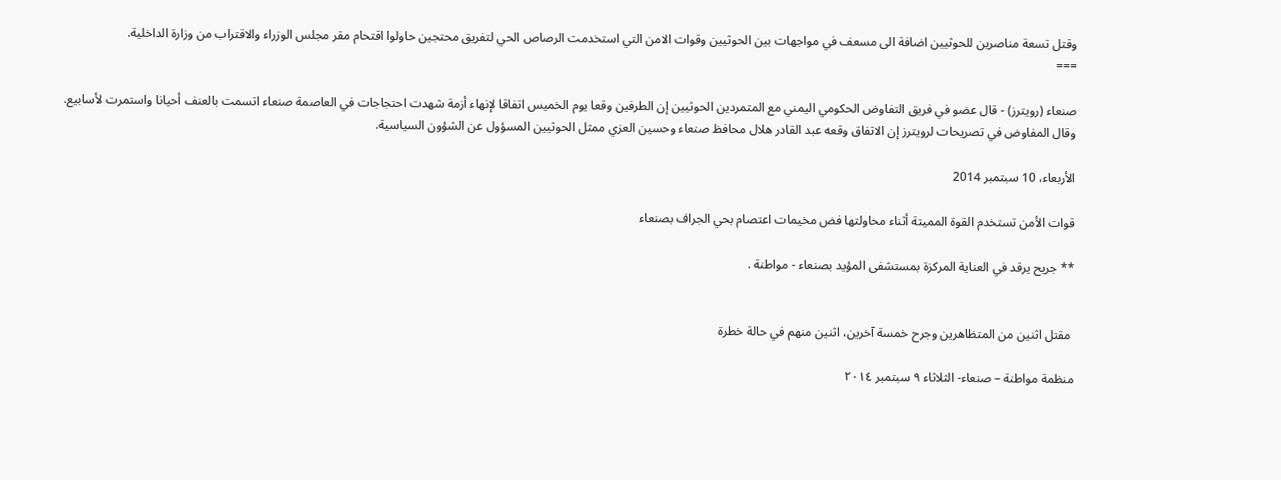وقتل تسعة مناصرين للحوثيين اضافة الى مسعف في مواجهات بين الحوثيين وقوات الامن التي استخدمت الرصاص الحي لتفريق محتجين حاولوا اقتحام مقر مجلس الوزراء والاقتراب من وزارة الداخلية.
===

صنعاء (رويترز) - قال عضو في فريق التفاوض الحكومي اليمني مع المتمردين الحوثيين إن الطرفين وقعا يوم الخميس اتفاقا لإنهاء أزمة شهدت احتجاجات في العاصمة صنعاء اتسمت بالعنف أحيانا واستمرت لأسابيع.
وقال المفاوض في تصريحات لرويترز إن الاتفاق وقعه عبد القادر هلال محافظ صنعاء وحسين العزي ممثل الحوثيين المسؤول عن الشؤون السياسية.

الأربعاء، 10 سبتمبر 2014

قوات الأمن تستخدم القوة المميتة أثناء محاولتها فض مخيمات اعتصام بحي الجراف بصنعاء

** جريح يرقد في العناية المركزة بمستشفى المؤيد بصنعاء - مواطنة .


 مقتل اثنين من المتظاهرين وجرح خمسة آخرين، اثنين منهم في حالة خطرة

منظمة مواطنة – صنعاء- الثلاثاء ٩ سبتمبر ٢٠١٤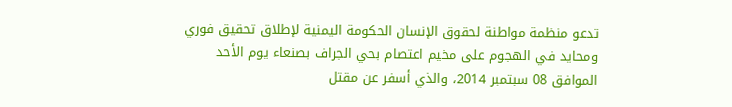تدعو منظمة مواطنة لحقوق الإنسان الحكومة اليمنية لإطلاق تحقيق فوري ومحايد في الهجوم على مخيم اعتصام بحي الجراف بصنعاء يوم الأحد الموافق 08 سبتمبر 2014، والذي أسفر عن مقتل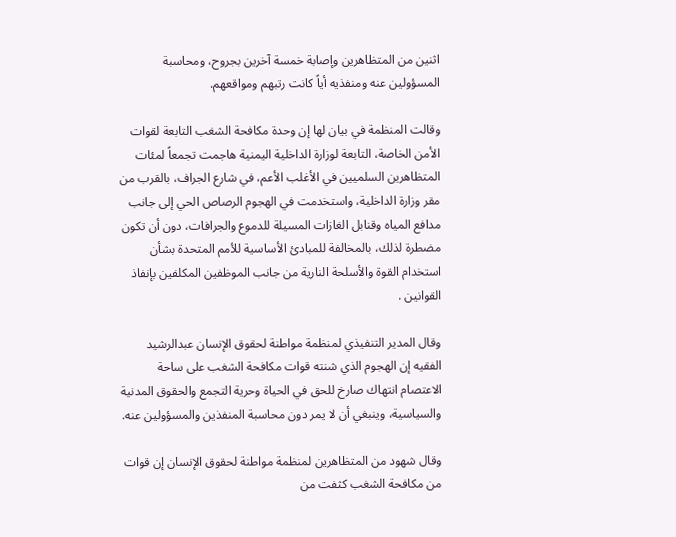اثنين من المتظاهرين وإصابة خمسة آخرين بجروح، ومحاسبة المسؤولين عنه ومنفذيه أياً كانت رتبهم ومواقعهم.

وقالت المنظمة في بيان لها إن وحدة مكافحة الشغب التابعة لقوات الأمن الخاصة، التابعة لوزارة الداخلية اليمنية هاجمت تجمعاً لمئات المتظاهرين السلميين في الأغلب الأعم، في شارع الجراف، بالقرب من مقر وزارة الداخلية، واستخدمت في الهجوم الرصاص الحي إلى جانب مدافع المياه وقنابل الغازات المسيلة للدموع والجرافات، دون أن تكون مضطرة لذلك، بالمخالفة للمبادئ الأساسية للأمم المتحدة بشأن استخدام القوة والأسلحة النارية من جانب الموظفين المكلفين بإنفاذ القوانين .

وقال المدير التنفيذي لمنظمة مواطنة لحقوق الإنسان عبدالرشيد الفقيه إن الهجوم الذي شنته قوات مكافحة الشغب على ساحة الاعتصام انتهاك صارخ للحق في الحياة وحرية التجمع والحقوق المدنية والسياسية، وينبغي أن لا يمر دون محاسبة المنفذين والمسؤولين عنه.

وقال شهود من المتظاهرين لمنظمة مواطنة لحقوق الإنسان إن قوات من مكافحة الشغب كثفت من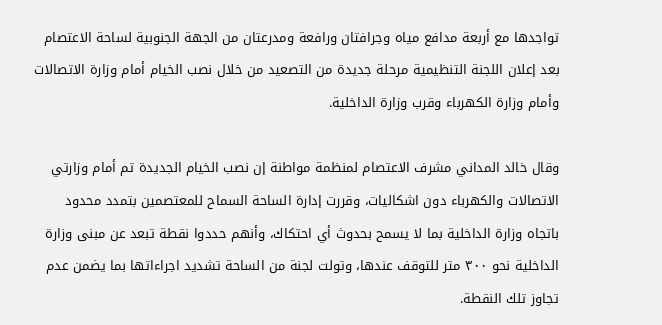تواجدها مع أربعة مدافع مياه وجرافتان ورافعة ومدرعتان من الجهة الجنوبية لساحة الاعتصام بعد إعلان اللجنة التنظيمية مرحلة جديدة من التصعيد من خلال نصب الخيام أمام وزارة الاتصالات وأمام وزارة الكهرباء وقرب وزارة الداخلية.

وقال خالد المداني مشرف الاعتصام لمنظمة مواطنة إن نصب الخيام الجديدة تم أمام وزارتي الاتصالات والكهرباء دون اشكاليات، وقررت إدارة الساحة السماح للمعتصمين بتمدد محدود باتجاه وزارة الداخلية بما لا يسمح بحدوث أي احتكاك، وأنهم حددوا نقطة تبعد عن مبنى وزارة الداخلية نحو ٣٠٠ متر للتوقف عندها، وتولت لجنة من الساحة تشديد اجراءاتها بما يضمن عدم تجاوز تلك النقطة.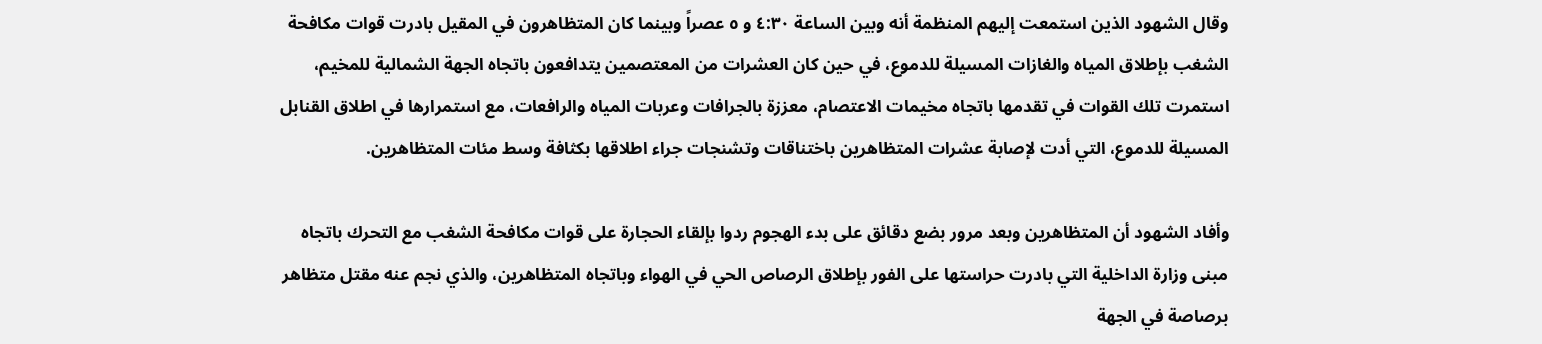وقال الشهود الذين استمعت إليهم المنظمة أنه وبين الساعة ٤:٣٠ و ٥ عصراً وبينما كان المتظاهرون في المقيل بادرت قوات مكافحة الشغب بإطلاق المياه والغازات المسيلة للدموع، في حين كان العشرات من المعتصمين يتدافعون باتجاه الجهة الشمالية للمخيم، استمرت تلك القوات في تقدمها باتجاه مخيمات الاعتصام، معززة بالجرافات وعربات المياه والرافعات، مع استمرارها في اطلاق القنابل المسيلة للدموع، التي أدت لإصابة عشرات المتظاهرين باختناقات وتشنجات جراء اطلاقها بكثافة وسط مئات المتظاهرين.

وأفاد الشهود أن المتظاهرين وبعد مرور بضع دقائق على بدء الهجوم ردوا بإلقاء الحجارة على قوات مكافحة الشغب مع التحرك باتجاه مبنى وزارة الداخلية التي بادرت حراستها على الفور بإطلاق الرصاص الحي في الهواء وباتجاه المتظاهرين، والذي نجم عنه مقتل متظاهر برصاصة في الجهة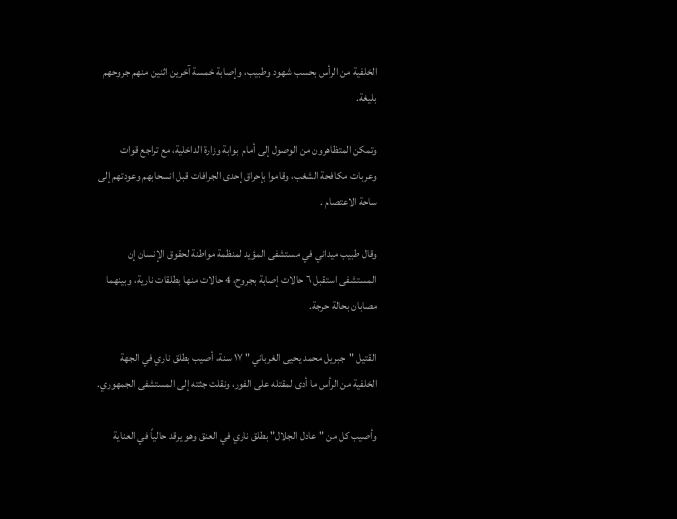الخلفية من الرأس بحسب شهود وطبيب، وإصابة خمسة آخرين اثنين منهم جروحهم بليغة.

وتمكن المتظاهرون من الوصول إلى أمام  بوابة وزارة الداخلية، مع تراجع قوات وعربات مكافحة الشغب، وقاموا بإحراق إحدى الجرافات قبل انسحابهم وعودتهم إلى ساحة الاعتصام .

وقال طبيب ميداني في مستشفى المؤيد لمنظمة مواطنة لحقوق الإنسان إن المستشفى استقبل ٦ حالات إصابة بجروح، 4 حالات منها بطلقات نارية، وبينهما مصابان بحالة حرجة.

القتيل "جبريل محمد يحيى الغرباني " ١٧ سنة، أصيب بطلق ناري في الجهة الخلفية من الرأس ما أدى لمقتله على الفور، ونقلت جثته إلى المستشفى الجمهوري.

وأصيب كل من "عادل الجلال" بطلق ناري في العنق وهو يرقد حالياً في العناية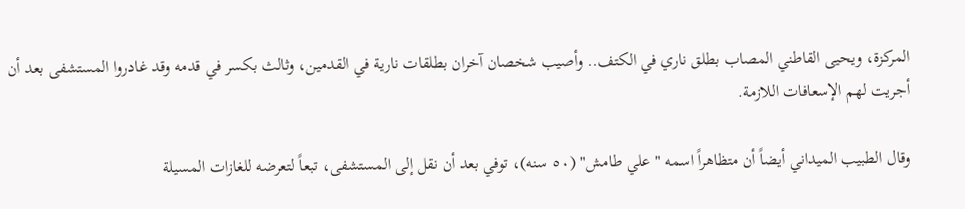المركزة، ويحيى القاطني المصاب بطلق ناري في الكتف.. وأصيب شخصان آخران بطلقات نارية في القدمين، وثالث بكسر في قدمه وقد غادروا المستشفى بعد أن أجريت لهم الإسعافات اللازمة.

وقال الطبيب الميداني أيضاً أن متظاهراً اسمه " علي طامش" (٥٠ سنه)، توفي بعد أن نقل إلى المستشفى، تبعاً لتعرضه للغازات المسيلة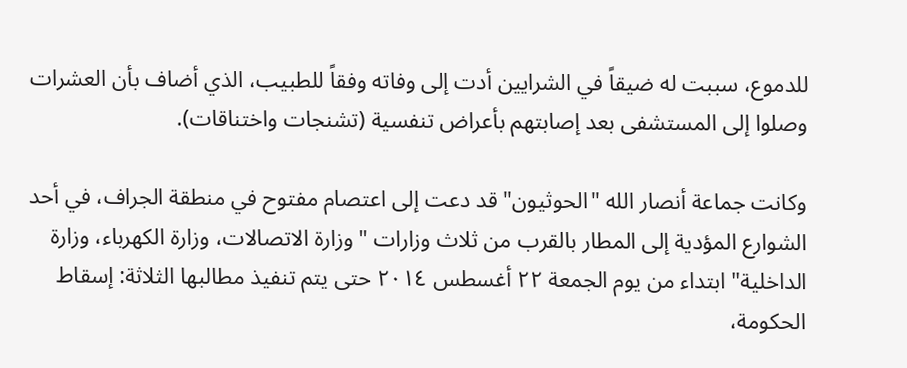للدموع، سببت له ضيقاً في الشرايين أدت إلى وفاته وفقاً للطبيب، الذي أضاف بأن العشرات وصلوا إلى المستشفى بعد إصابتهم بأعراض تنفسية (تشنجات واختناقات).

وكانت جماعة أنصار الله "الحوثيون" قد دعت إلى اعتصام مفتوح في منطقة الجراف، في أحد الشوارع المؤدية إلى المطار بالقرب من ثلاث وزارات " وزارة الاتصالات، وزارة الكهرباء، وزارة الداخلية" ابتداء من يوم الجمعة ٢٢ أغسطس ٢٠١٤ حتى يتم تنفيذ مطالبها الثلاثة: إسقاط الحكومة،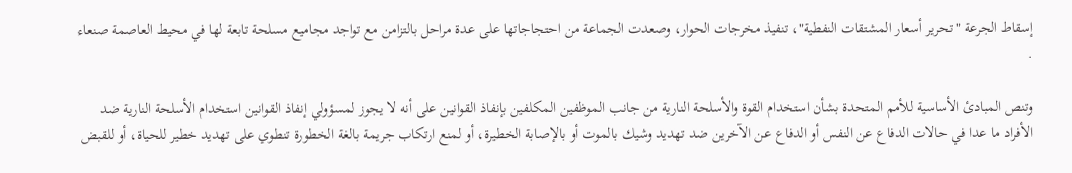إسقاط الجرعة "تحرير أسعار المشتقات النفطية"، تنفيذ مخرجات الحوار، وصعدت الجماعة من احتجاجاتها على عدة مراحل بالتزامن مع تواجد مجاميع مسلحة تابعة لها في محيط العاصمة صنعاء .

وتنص المبادئ الأساسية للأمم المتحدة بشأن استخدام القوة والأسلحة النارية من جانب الموظفين المكلفين بإنفاذ القوانين على أنه لا يجوز لمسؤولي إنفاذ القوانين استخدام الأسلحة النارية ضد الأفراد ما عدا في حالات الدفاع عن النفس أو الدفاع عن الآخرين ضد تهديد وشيك بالموت أو بالإصابة الخطيرة، أو لمنع ارتكاب جريمة بالغة الخطورة تنطوي على تهديد خطير للحياة، أو للقبض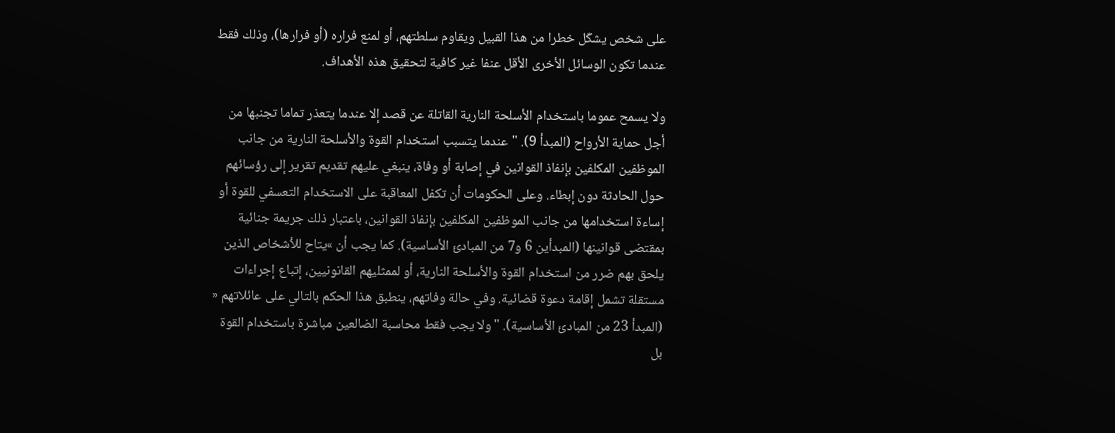على شخص يشكّل خطرا من هذا القبيل ويقاوم سلطتهم، أو لمنع فراره (أو فرارها)، وذلك فقط عندما تكون الوسائل الأخرى الأقل عنفا غير كافية لتحقيق هذه الأهداف.

ولا يسمح عموما باستخدام الأسلحة النارية القاتلة عن قصد إلا عندما يتعذر تماما تجنبها من أجل حماية الأرواح (المبدأ 9). "عندما يتسبب استخدام القوة والأسلحة النارية من جانب الموظفين المكلفين بإنفاذ القوانين في إصابة أو وفاة، ينبغي عليهم تقديم تقرير إلى رؤسائهم حول الحادثة دون إبطاء. وعلى الحكومات أن تكفل المعاقبة على الاستخدام التعسفي للقوة أو إساءة استخدامها من جانب الموظفين المكلفين بإنفاذ القوانين، باعتبار ذلك جريمة جنائية بمقتضى قوانينها (المبدأين 6 و7 من المبادئ الأساسية). كما يجب أن »يتاح للأشخاص الذين يلحق بهم ضرر من استخدام القوة والأسلحة النارية، أو لممثليهم القانونيين، إتباع إجراءات مستقلة تشمل إقامة دعوة قضائية. وفي حالة وفاتهم، ينطبق هذا الحكم بالتالي على عائلاتهم « (المبدأ 23 من المبادئ الأساسية). " ولا يجب فقط محاسبة الضالعين مباشرة باستخدام القوة بل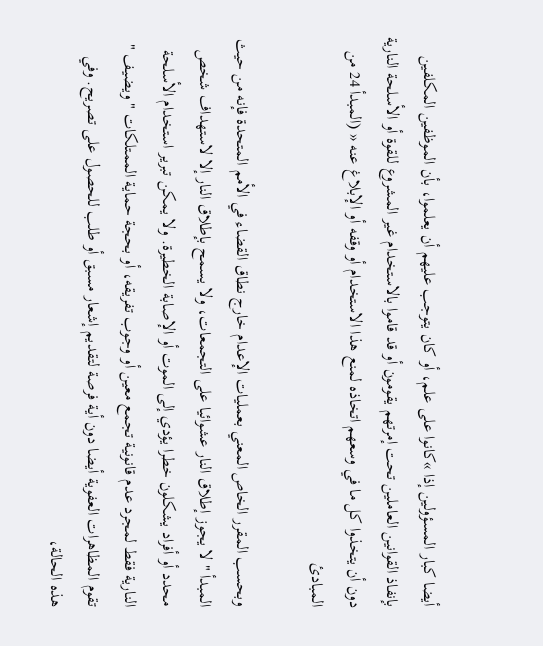أيضا كبار المسؤولين إذا »كانوا على علم، أو كان يتوجب عليهم أن يعلموا، بأن الموظفين المكلفين بإنفاذ القوانين العاملين تحت إمرتهم يقومون أو قد قاموا بالاستخدام غير المشروع للقوة أو الأسلحة النارية دون أن يتخذوا كل ما في وسعهم اتخاذه لمنع هذا الاستخدام أو وقفه أو الإبلاغ عنه « (المبدأ 24 من المبادئ

وبحسب المقرر الخاص المعني بعمليات الإعدام خارج نطاق القضاء في الأمم المتحدة فإنه من حيث المبدأ " لا يجوز إطلاق النار عشوائيا على التجمعات، ولا يسمح بإطلاق النار إلا لاستهداف شخص محدد أو أفراد يشكلون خطرا يؤدي إلى الموت أو الإصابة الخطيرة. ولا يمكن تبرير استخدام الأسلحة النارية فقط لمجرد عدم قانونية تجمع معين أو وجوب تفريقه، أو بحجة حماية الممتلكات " ويضيف " تقوم المظاهرات العفوية أيضا دون أية فرصة لتقديم إشعار مسبق أو طلب للحصول على تصريح. وفي هذه الحالة،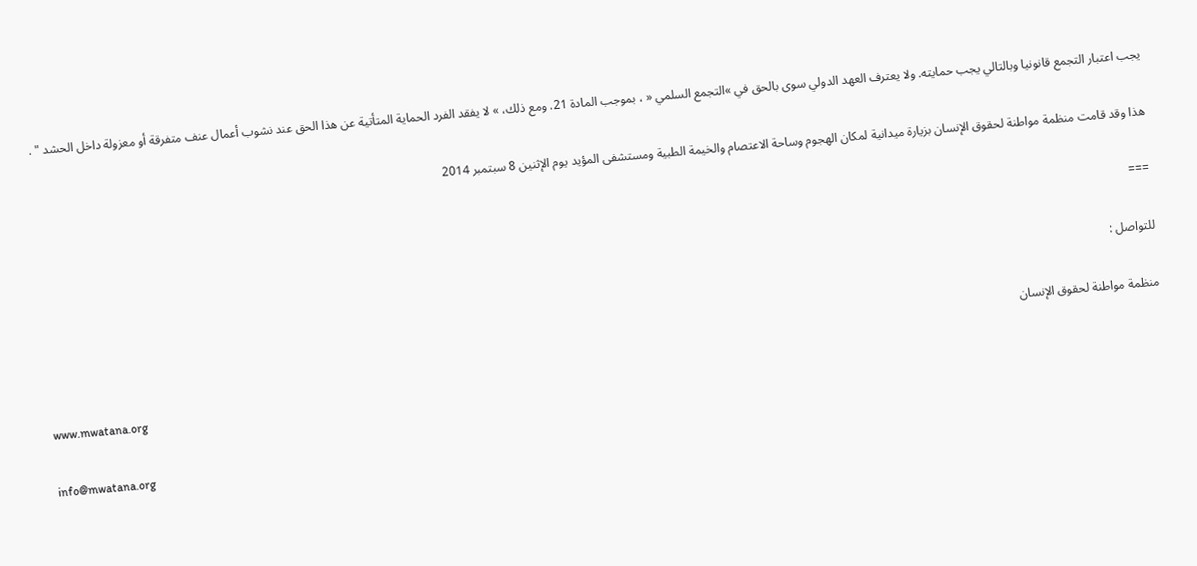يجب اعتبار التجمع قانونيا وبالتالي يجب حمايته. ولا يعترف العهد الدولي سوى بالحق في »التجمع السلمي « ، بموجب المادة 21. ومع ذلك، » لا يفقد الفرد الحماية المتأتية عن هذا الحق عند نشوب أعمال عنف متفرقة أو معزولة داخل الحشد " .

هذا وقد قامت منظمة مواطنة لحقوق الإنسان بزيارة ميدانية لمكان الهجوم وساحة الاعتصام والخيمة الطبية ومستشفى المؤيد يوم الإثنين 8 سبتمبر 2014

===

للتواصل :

منظمة مواطنة لحقوق الإنسان

www.mwatana.org

info@mwatana.org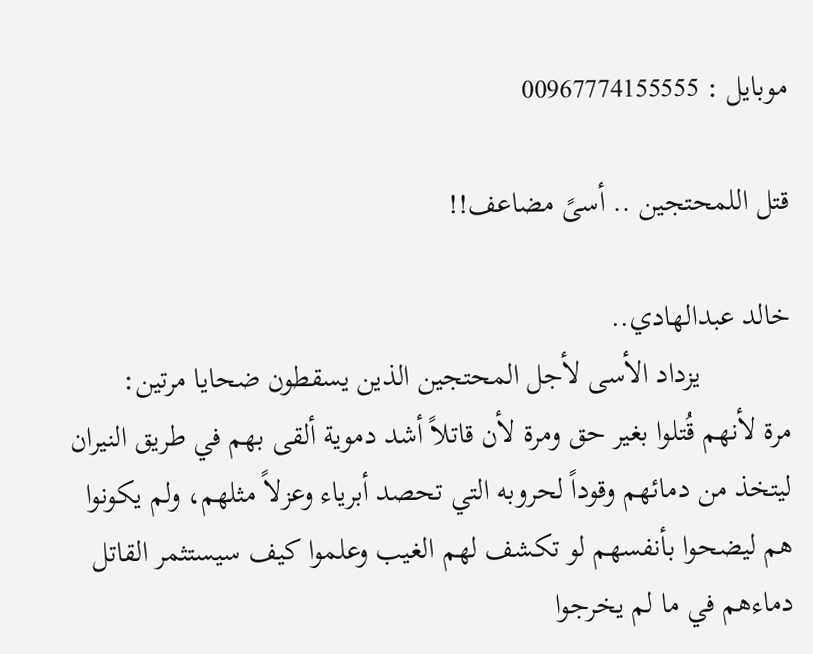موبايل : 00967774155555

قتل اللمحتجين .. أسىً مضاعف!!

خالد عبدالهادي..
            يزداد الأسى لأجل المحتجين الذين يسقطون ضحايا مرتين:
مرة لأنهم قُتلوا بغير حق ومرة لأن قاتلاً أشد دموية ألقى بهم في طريق النيران ليتخذ من دمائهم وقوداً لحروبه التي تحصد أبرياء وعزلاً مثلهم، ولم يكونوا هم ليضحوا بأنفسهم لو تكشف لهم الغيب وعلموا كيف سيستثمر القاتل دماءهم في ما لم يخرجوا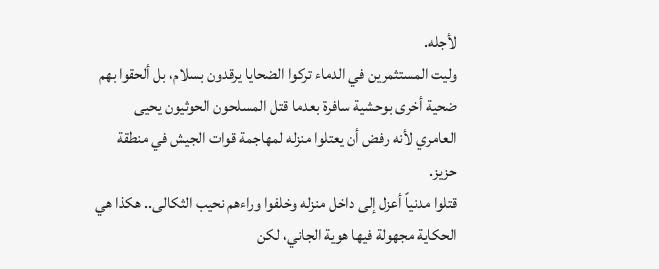لأجله.
وليت المستثمرين في الدماء تركوا الضحايا يرقدون بسلام، بل ألحقوا بهم ضحية أخرى بوحشية سافرة بعدما قتل المسلحون الحوثيون يحيى العامري لأنه رفض أن يعتلوا منزله لمهاجمة قوات الجيش في منطقة حزيز.
قتلوا مدنياً أعزل إلى داخل منزله وخلفوا وراءهم نحيب الثكالى.. هكذا هي الحكاية مجهولة فيها هوية الجاني، لكن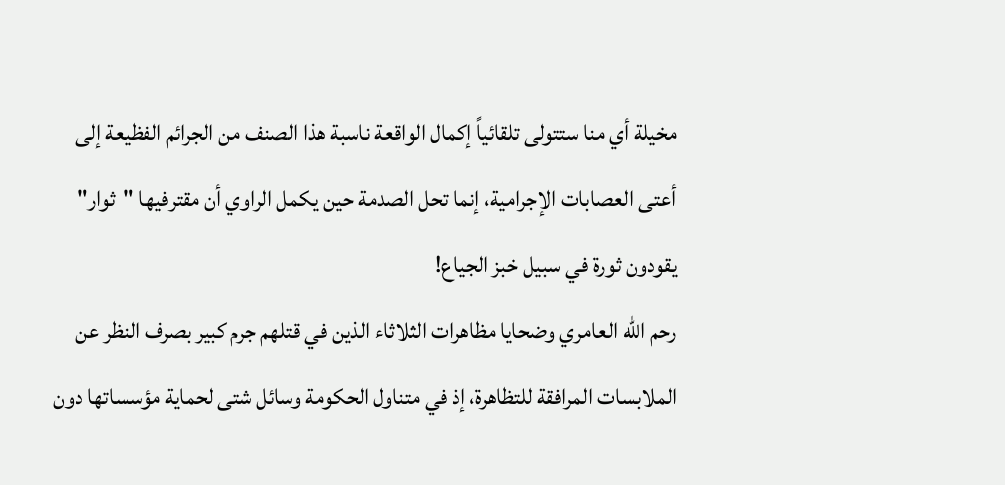مخيلة أي منا ستتولى تلقائياً إكمال الواقعة ناسبة هذا الصنف من الجرائم الفظيعة إلى أعتى العصابات الإجرامية، إنما تحل الصدمة حين يكمل الراوي أن مقترفيها "ثوار" يقودون ثورة في سبيل خبز الجياع!
رحم الله العامري وضحايا مظاهرات الثلاثاء الذين في قتلهم جرم كبير بصرف النظر عن الملابسات المرافقة للتظاهرة، إذ في متناول الحكومة وسائل شتى لحماية مؤسساتها دون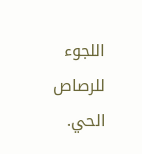اللجوء للرصاص الحي.